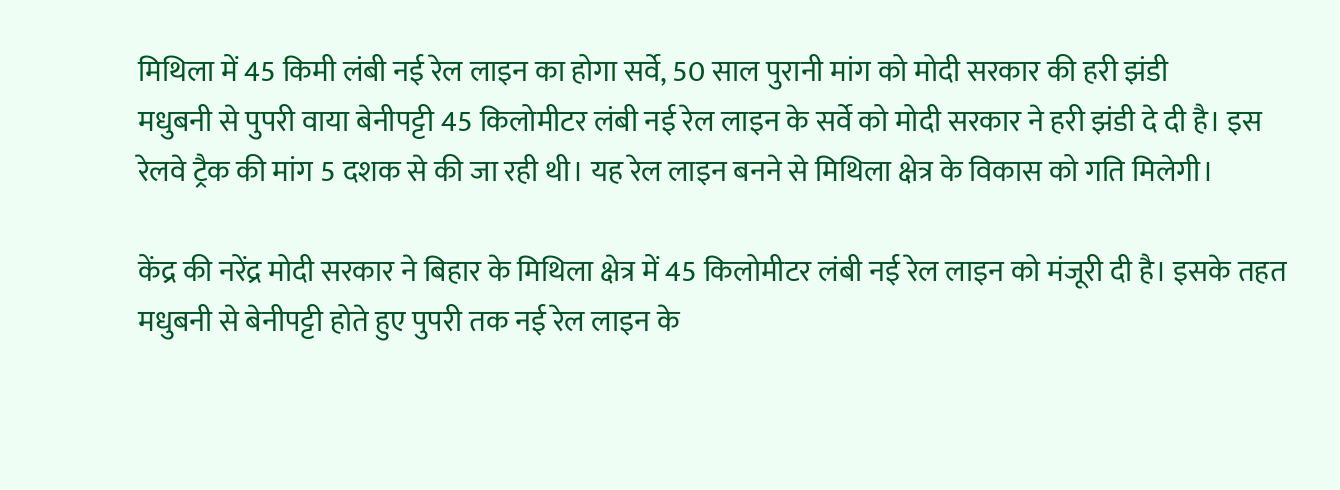मिथिला में 45 किमी लंबी नई रेल लाइन का होगा सर्वे, 50 साल पुरानी मांग को मोदी सरकार की हरी झंडी
मधुबनी से पुपरी वाया बेनीपट्टी 45 किलोमीटर लंबी नई रेल लाइन के सर्वे को मोदी सरकार ने हरी झंडी दे दी है। इस रेलवे ट्रैक की मांग 5 दशक से की जा रही थी। यह रेल लाइन बनने से मिथिला क्षेत्र के विकास को गति मिलेगी।

केंद्र की नरेंद्र मोदी सरकार ने बिहार के मिथिला क्षेत्र में 45 किलोमीटर लंबी नई रेल लाइन को मंजूरी दी है। इसके तहत मधुबनी से बेनीपट्टी होते हुए पुपरी तक नई रेल लाइन के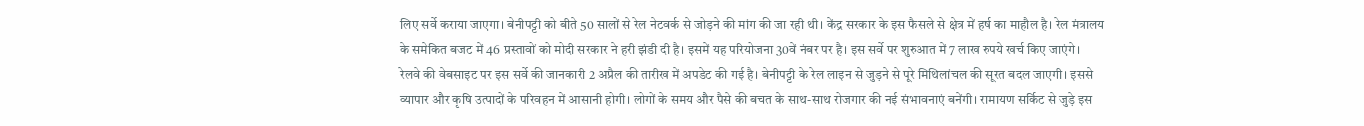लिए सर्वे कराया जाएगा। बेनीपट्टी को बीते 50 सालों से रेल नेटवर्क से जोड़ने की मांग की जा रही थी। केंद्र सरकार के इस फैसले से क्षेत्र में हर्ष का माहौल है। रेल मंत्रालय के समेकित बजट में 46 प्रस्तावों को मोदी सरकार ने हरी झंडी दी है। इसमें यह परियोजना 30वें नंबर पर है। इस सर्वे पर शुरुआत में 7 लाख रुपये खर्च किए जाएंगे।
रेलवे की वेबसाइट पर इस सर्वे की जानकारी 2 अप्रैल की तारीख में अपडेट की गई है। बेनीपट्टी के रेल लाइन से जुड़ने से पूरे मिथिलांचल की सूरत बदल जाएगी। इससे व्यापार और कृषि उत्पादों के परिवहन में आसानी होगी। लोगों के समय और पैसे की बचत के साथ-साथ रोजगार की नई संभावनाएं बनेंगी। रामायण सर्किट से जुड़े इस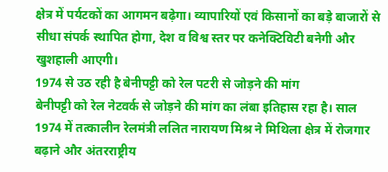क्षेत्र में पर्यटकों का आगमन बढ़ेगा। व्यापारियों एवं किसानों का बड़े बाजारों से सीधा संपर्क स्थापित होगा, देश व विश्व स्तर पर कनेक्टिविटी बनेगी और खुशहाली आएगी।
1974 से उठ रही है बेनीपट्टी को रेल पटरी से जोड़ने की मांग
बेनीपट्टी को रेल नेटवर्क से जोड़ने की मांग का लंबा इतिहास रहा है। साल 1974 में तत्कालीन रेलमंत्री ललित नारायण मिश्र ने मिथिला क्षेत्र में रोजगार बढ़ाने और अंतरराष्ट्रीय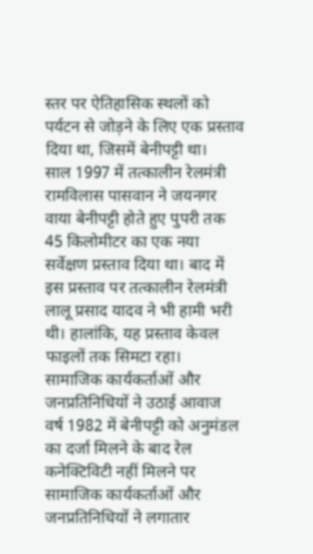स्तर पर ऐतिहासिक स्थलों को पर्यटन से जोड़ने के लिए एक प्रस्ताव दिया था, जिसमें बेनीपट्टी था।
साल 1997 में तत्कालीन रेलमंत्री रामविलास पासवान ने जयनगर वाया बेनीपट्टी होते हुए पुपरी तक 45 किलोमीटर का एक नया सर्वेक्षण प्रस्ताव दिया था। बाद में इस प्रस्ताव पर तत्कालीन रेलमंत्री लालू प्रसाद यादव ने भी हामी भरी थी। हालांकि, यह प्रस्ताव केवल फाइलों तक सिमटा रहा।
सामाजिक कार्यकर्ताओं और जनप्रतिनिधियों ने उठाई आवाज
वर्ष 1982 में बेनीपट्टी को अनुमंडल का दर्जा मिलने के बाद रेल कनेक्टिविटी नहीं मिलने पर सामाजिक कार्यकर्ताओं और जनप्रतिनिधियों ने लगातार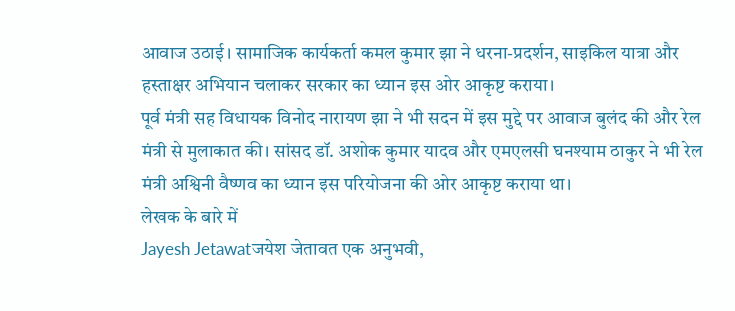आवाज उठाई। सामाजिक कार्यकर्ता कमल कुमार झा ने धरना-प्रदर्शन, साइकिल यात्रा और हस्ताक्षर अभियान चलाकर सरकार का ध्यान इस ओर आकृष्ट कराया।
पूर्व मंत्री सह विधायक विनोद नारायण झा ने भी सदन में इस मुद्दे पर आवाज बुलंद की और रेल मंत्री से मुलाकात की। सांसद डॉ. अशोक कुमार यादव और एमएलसी घनश्याम ठाकुर ने भी रेल मंत्री अश्विनी वैष्णव का ध्यान इस परियोजना की ओर आकृष्ट कराया था।
लेखक के बारे में
Jayesh Jetawatजयेश जेतावत एक अनुभवी,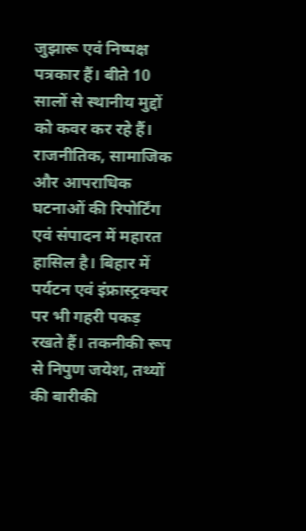जुझारू एवं निष्पक्ष पत्रकार हैं। बीते 10 सालों से स्थानीय मुद्दों को कवर कर रहे हैं। राजनीतिक, सामाजिक और आपराधिक घटनाओं की रिपोर्टिंग एवं संपादन में महारत हासिल है। बिहार में पर्यटन एवं इंफ्रास्ट्रक्चर पर भी गहरी पकड़ रखते हैं। तकनीकी रूप से निपुण जयेश, तथ्यों की बारीकी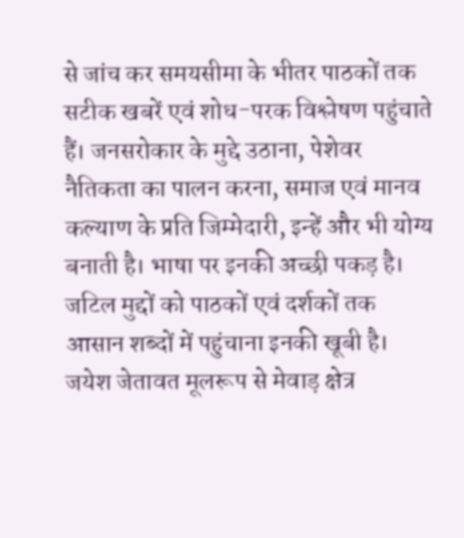से जांच कर समयसीमा के भीतर पाठकों तक सटीक खबरें एवं शोध-परक विश्लेषण पहुंचाते हैं। जनसरोकार के मुद्दे उठाना, पेशेवर नैतिकता का पालन करना, समाज एवं मानव कल्याण के प्रति जिम्मेदारी, इन्हें और भी योग्य बनाती है। भाषा पर इनकी अच्छी पकड़ है। जटिल मुद्दों को पाठकों एवं दर्शकों तक आसान शब्दों में पहुंचाना इनकी खूबी है।
जयेश जेतावत मूलरूप से मेवाड़ क्षेत्र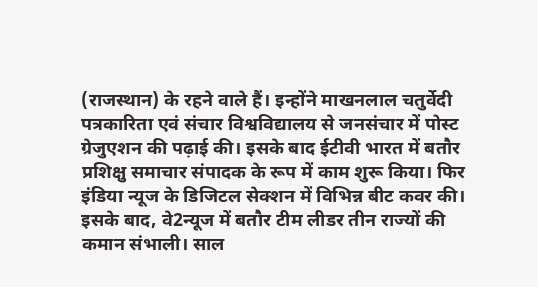(राजस्थान) के रहने वाले हैं। इन्होंने माखनलाल चतुर्वेदी पत्रकारिता एवं संचार विश्वविद्यालय से जनसंचार में पोस्ट ग्रेजुएशन की पढ़ाई की। इसके बाद ईटीवी भारत में बतौर प्रशिक्षु समाचार संपादक के रूप में काम शुरू किया। फिर इंडिया न्यूज के डिजिटल सेक्शन में विभिन्न बीट कवर की। इसके बाद, वे2न्यूज में बतौर टीम लीडर तीन राज्यों की कमान संभाली। साल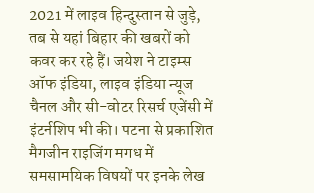2021 में लाइव हिन्दुस्तान से जुड़े, तब से यहां बिहार की खबरों को कवर कर रहे हैं। जयेश ने टाइम्स ऑफ इंडिया, लाइव इंडिया न्यूज चैनल और सी-वोटर रिसर्च एजेंसी में इंटर्नशिप भी की। पटना से प्रकाशित मैगजीन राइजिंग मगध में समसामयिक विषयों पर इनके लेख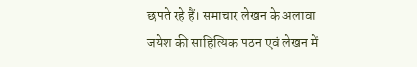छपते रहे हैं। समाचार लेखन के अलावा जयेश की साहित्यिक पठन एवं लेखन में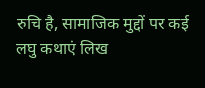रुचि है, सामाजिक मुद्दों पर कई लघु कथाएं लिख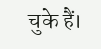चुके हैं।